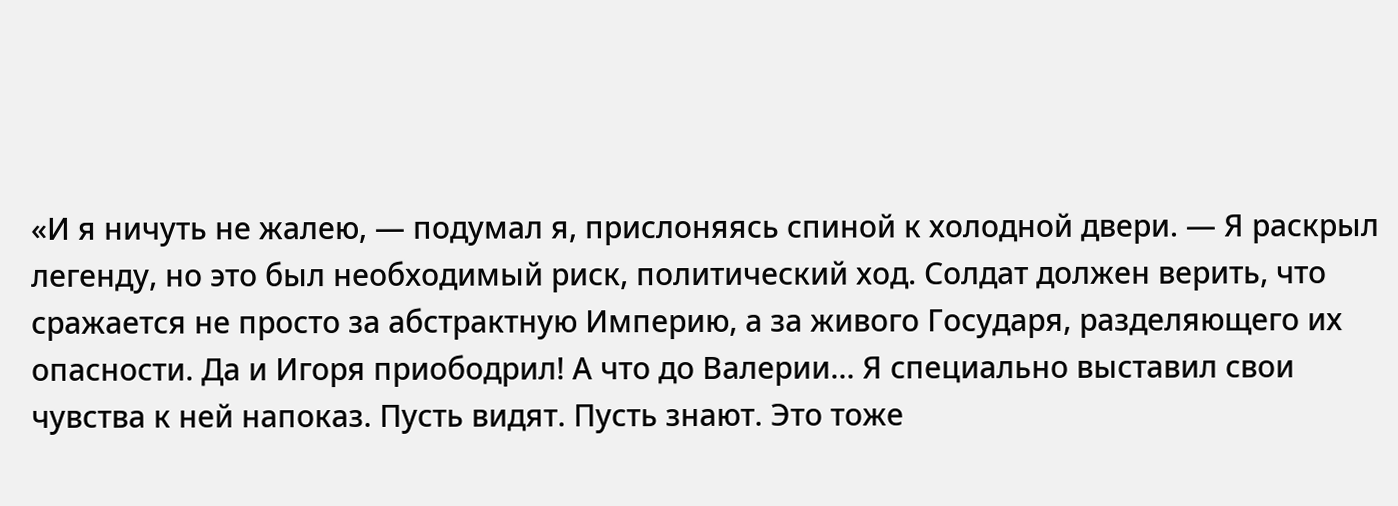«И я ничуть не жалею, — подумал я, прислоняясь спиной к холодной двери. — Я раскрыл легенду, но это был необходимый риск, политический ход. Солдат должен верить, что сражается не просто за абстрактную Империю, а за живого Государя, разделяющего их опасности. Да и Игоря приободрил! А что до Валерии… Я специально выставил свои чувства к ней напоказ. Пусть видят. Пусть знают. Это тоже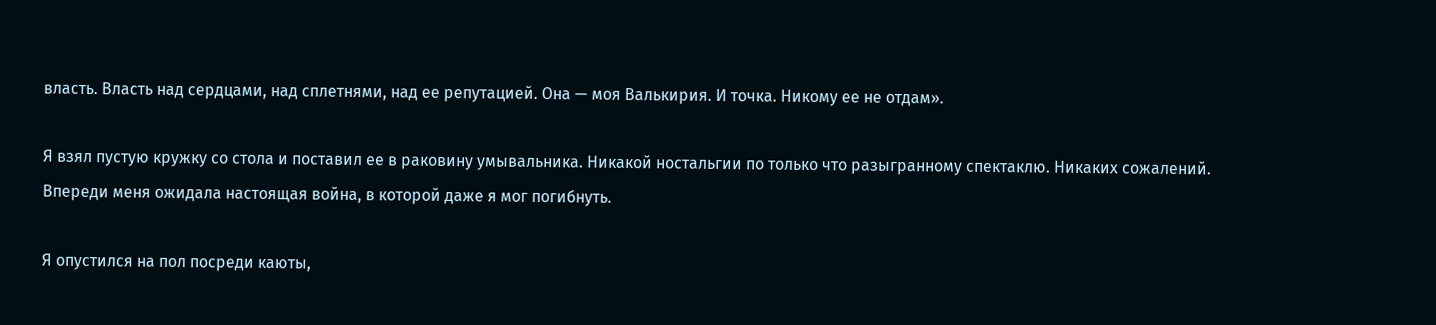власть. Власть над сердцами, над сплетнями, над ее репутацией. Она — моя Валькирия. И точка. Никому ее не отдам».

Я взял пустую кружку со стола и поставил ее в раковину умывальника. Никакой ностальгии по только что разыгранному спектаклю. Никаких сожалений. Впереди меня ожидала настоящая война, в которой даже я мог погибнуть.

Я опустился на пол посреди каюты,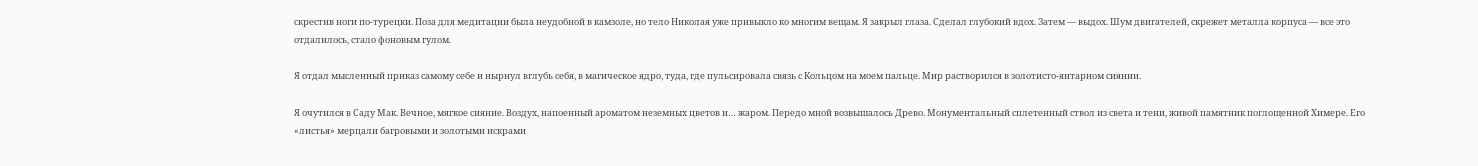скрестив ноги по-турецки. Поза для медитации была неудобной в камзоле, но тело Николая уже привыкло ко многим вещам. Я закрыл глаза. Сделал глубокий вдох. Затем — выдох. Шум двигателей, скрежет металла корпуса — все это отдалилось, стало фоновым гулом.

Я отдал мысленный приказ самому себе и нырнул вглубь себя, в магическое ядро, туда, где пульсировала связь с Кольцом на моем пальце. Мир растворился в золотисто-янтарном сиянии.

Я очутился в Саду Мак. Вечное, мягкое сияние. Воздух, напоенный ароматом неземных цветов и… жаром. Передо мной возвышалось Древо. Монументальный сплетенный ствол из света и тени, живой памятник поглощенной Химере. Его «листья» мерцали багровыми и золотыми искрами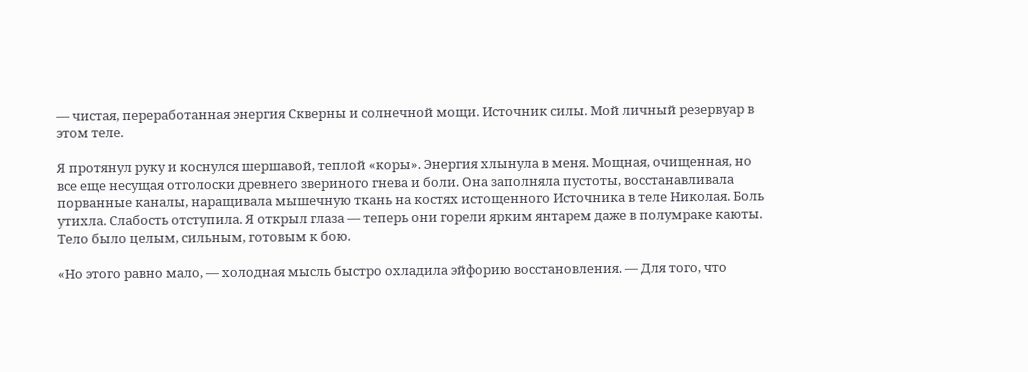— чистая, переработанная энергия Скверны и солнечной мощи. Источник силы. Мой личный резервуар в этом теле.

Я протянул руку и коснулся шершавой, теплой «коры». Энергия хлынула в меня. Мощная, очищенная, но все еще несущая отголоски древнего звериного гнева и боли. Она заполняла пустоты, восстанавливала порванные каналы, наращивала мышечную ткань на костях истощенного Источника в теле Николая. Боль утихла. Слабость отступила. Я открыл глаза — теперь они горели ярким янтарем даже в полумраке каюты. Тело было целым, сильным, готовым к бою.

«Но этого равно мало, — холодная мысль быстро охладила эйфорию восстановления. — Для того, что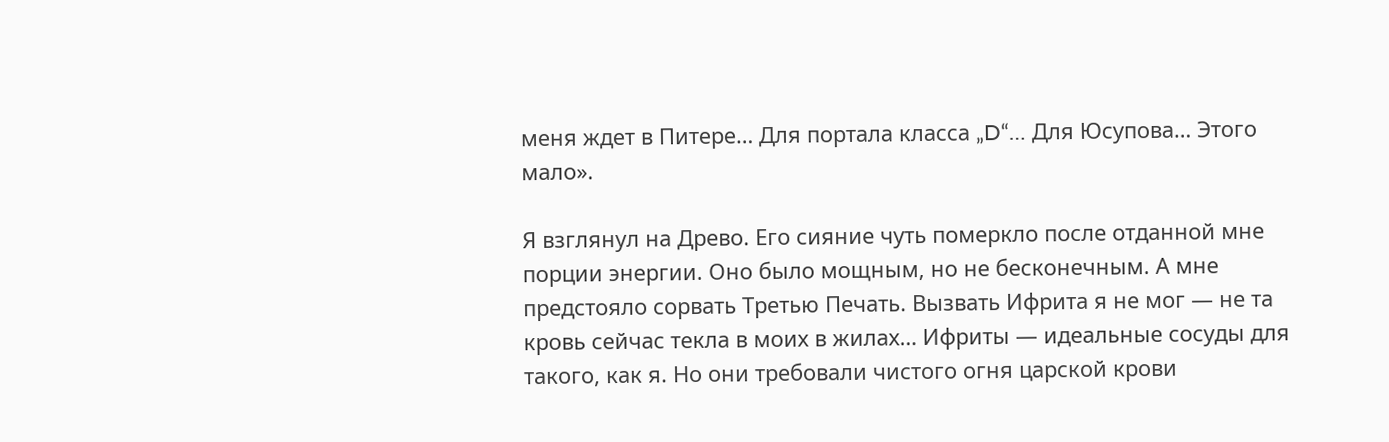меня ждет в Питере… Для портала класса „D“… Для Юсупова… Этого мало».

Я взглянул на Древо. Его сияние чуть померкло после отданной мне порции энергии. Оно было мощным, но не бесконечным. А мне предстояло сорвать Третью Печать. Вызвать Ифрита я не мог — не та кровь сейчас текла в моих в жилах… Ифриты — идеальные сосуды для такого, как я. Но они требовали чистого огня царской крови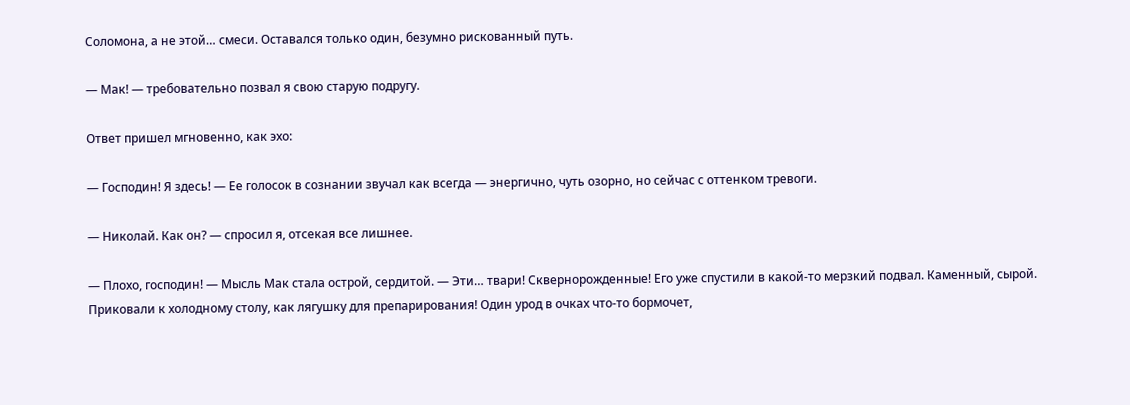Соломона, а не этой… смеси. Оставался только один, безумно рискованный путь.

— Мак! — требовательно позвал я свою старую подругу.

Ответ пришел мгновенно, как эхо:

— Господин! Я здесь! — Ее голосок в сознании звучал как всегда — энергично, чуть озорно, но сейчас с оттенком тревоги.

— Николай. Как он? — спросил я, отсекая все лишнее.

— Плохо, господин! — Мысль Мак стала острой, сердитой. — Эти… твари! Сквернорожденные! Его уже спустили в какой-то мерзкий подвал. Каменный, сырой. Приковали к холодному столу, как лягушку для препарирования! Один урод в очках что-то бормочет,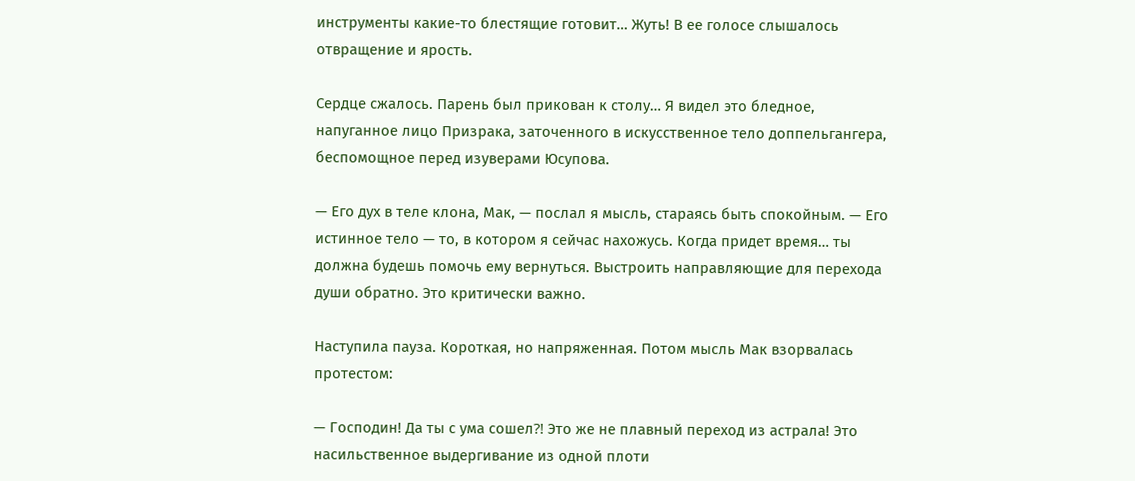инструменты какие-то блестящие готовит… Жуть! В ее голосе слышалось отвращение и ярость.

Сердце сжалось. Парень был прикован к столу… Я видел это бледное, напуганное лицо Призрака, заточенного в искусственное тело доппельгангера, беспомощное перед изуверами Юсупова.

— Его дух в теле клона, Мак, — послал я мысль, стараясь быть спокойным. — Его истинное тело — то, в котором я сейчас нахожусь. Когда придет время… ты должна будешь помочь ему вернуться. Выстроить направляющие для перехода души обратно. Это критически важно.

Наступила пауза. Короткая, но напряженная. Потом мысль Мак взорвалась протестом:

— Господин! Да ты с ума сошел⁈ Это же не плавный переход из астрала! Это насильственное выдергивание из одной плоти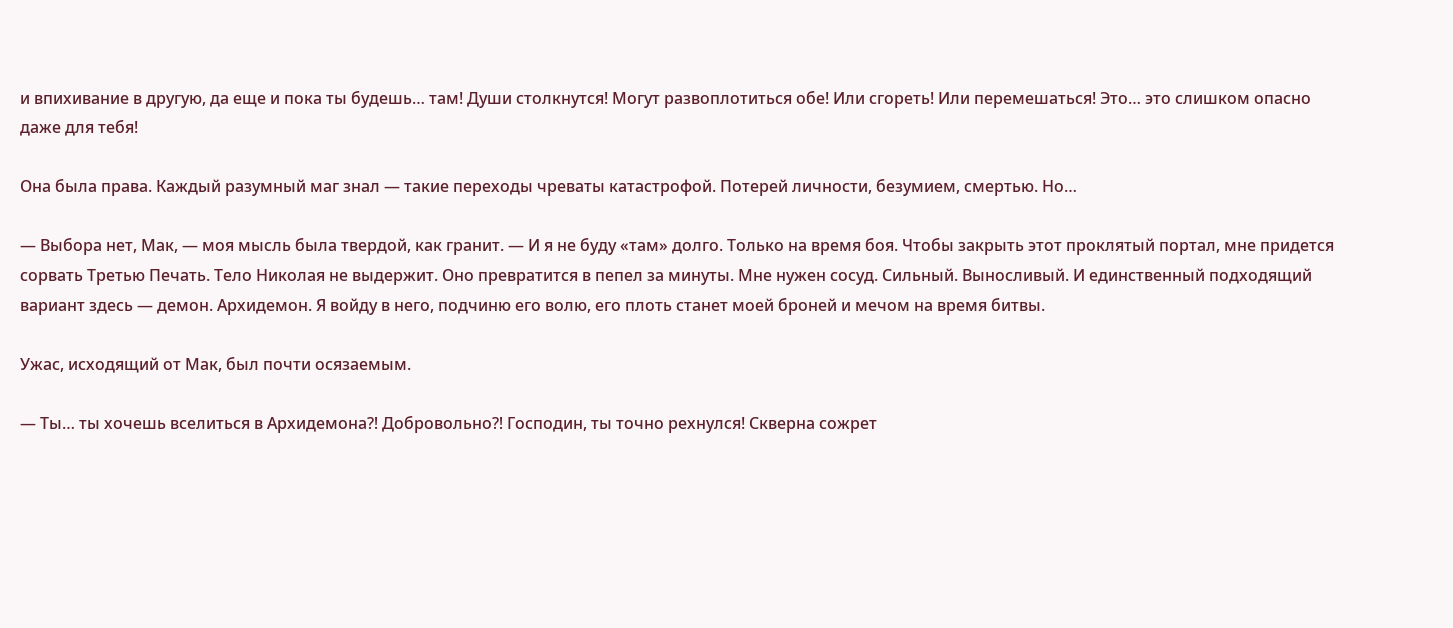и впихивание в другую, да еще и пока ты будешь… там! Души столкнутся! Могут развоплотиться обе! Или сгореть! Или перемешаться! Это… это слишком опасно даже для тебя!

Она была права. Каждый разумный маг знал — такие переходы чреваты катастрофой. Потерей личности, безумием, смертью. Но…

— Выбора нет, Мак, — моя мысль была твердой, как гранит. — И я не буду «там» долго. Только на время боя. Чтобы закрыть этот проклятый портал, мне придется сорвать Третью Печать. Тело Николая не выдержит. Оно превратится в пепел за минуты. Мне нужен сосуд. Сильный. Выносливый. И единственный подходящий вариант здесь — демон. Архидемон. Я войду в него, подчиню его волю, его плоть станет моей броней и мечом на время битвы.

Ужас, исходящий от Мак, был почти осязаемым.

— Ты… ты хочешь вселиться в Архидемона⁈ Добровольно⁈ Господин, ты точно рехнулся! Скверна сожрет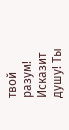твой разум! Исказит душу! Ты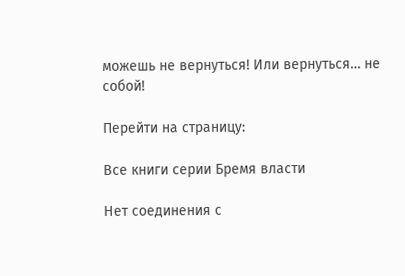можешь не вернуться! Или вернуться… не собой!

Перейти на страницу:

Все книги серии Бремя власти

Нет соединения с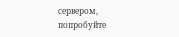сервером, попробуйте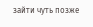зайти чуть позже